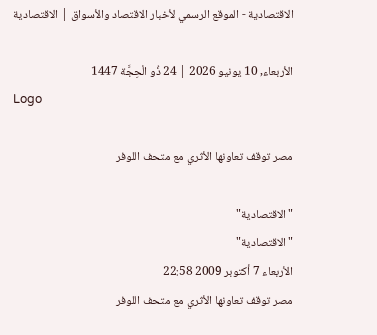الاقتصادية - الموقع الرسمي لأخبار الاقتصاد والأسواق | الاقتصادية

الأربعاء, 10 يونيو 2026 | 24 ذُو الْحِجَّة 1447
Logo

مصر توقف تعاونها الأثري مع متحف اللوفر

"الاقتصادية"
"الاقتصادية"
الأربعاء 7 أكتوبر 2009 22:58
مصر توقف تعاونها الأثري مع متحف اللوفر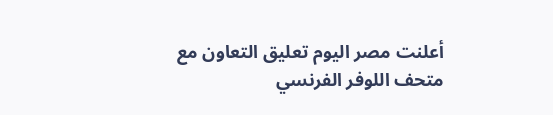أعلنت مصر اليوم تعليق التعاون مع متحف اللوفر الفرنسي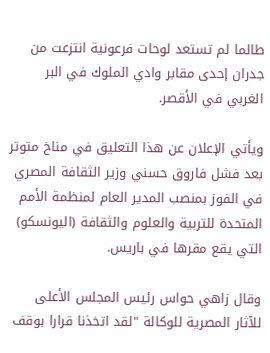طالما لم تستعد لوحات فرعونية انتزعت من جدران إحدى مقابر وادي الملوك في البر الغربي في الأقصر.

ويأتي الإعلان عن هذا التعليق في مناخ متوتر بعد فشل فاروق حسني وزير الثقافة المصري في الفوز بمنصب المدير العام لمنظمة الأمم المتحدة للتربية والعلوم والثقافة (اليونسكو) التي يقع مقرها في باريس.

وقال زاهي حواس رئيس المجلس الأعلى للآثار المصرية للوكالة "لقد اتخذنا قرارا بوقف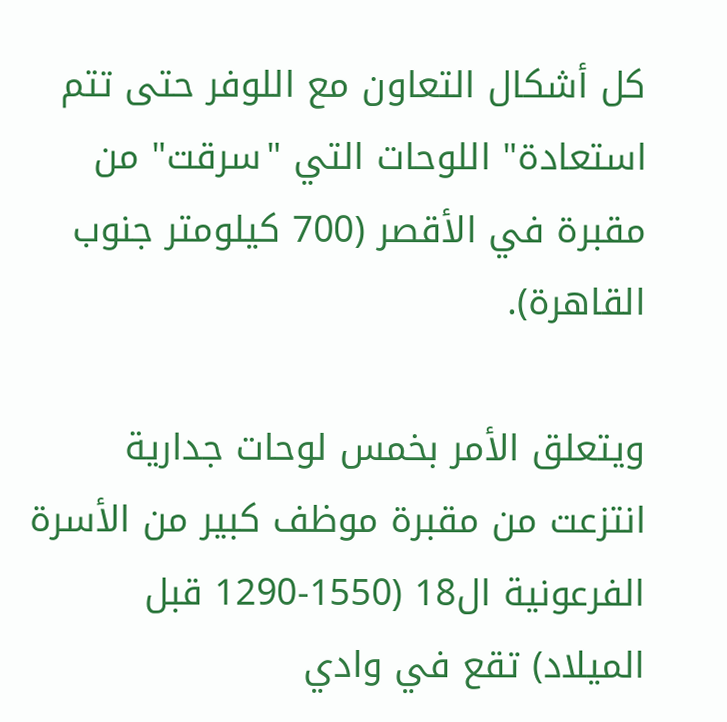كل أشكال التعاون مع اللوفر حتى تتم استعادة" اللوحات التي "سرقت" من مقبرة في الأقصر (700 كيلومتر جنوب القاهرة).

ويتعلق الأمر بخمس لوحات جدارية انتزعت من مقبرة موظف كبير من الأسرة الفرعونية ال18 (1550-1290 قبل الميلاد) تقع في وادي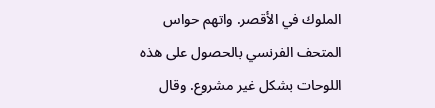الملوك في الأقصر. واتهم حواس المتحف الفرنسي بالحصول على هذه اللوحات بشكل غير مشروع. وقال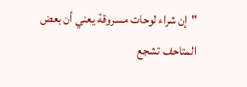"إن شراء لوحات مسروقة يعني أن بعض المتاحف تشجع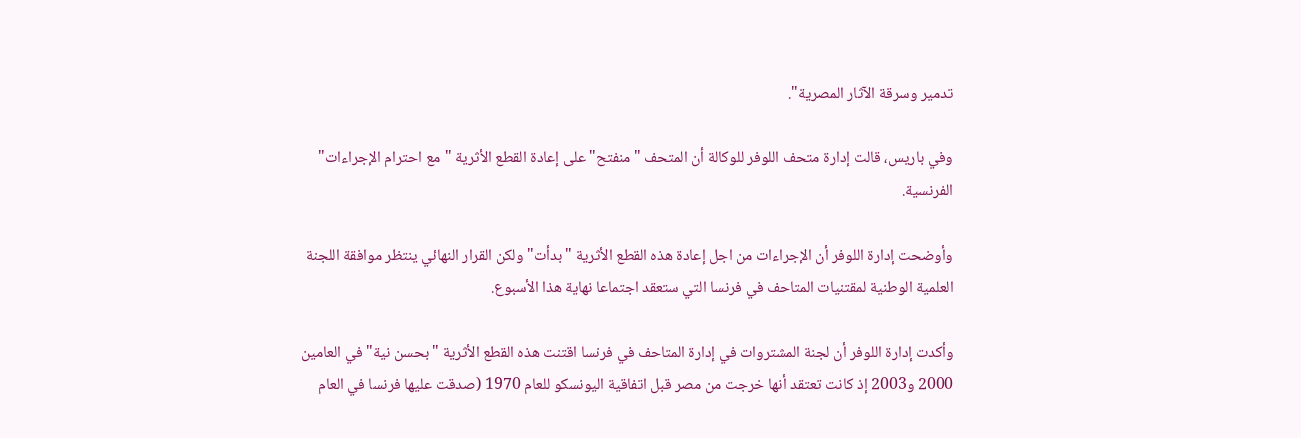تدمير وسرقة الآثار المصرية".

وفي باريس، قالت إدارة متحف اللوفر للوكالة أن المتحف "منفتح" على إعادة القطع الأثرية "مع احترام الإجراءات" الفرنسية.

وأوضحت إدارة اللوفر أن الإجراءات من اجل إعادة هذه القطع الأثرية "بدأت" ولكن القرار النهائي ينتظر موافقة اللجنة العلمية الوطنية لمقتنيات المتاحف في فرنسا التي ستعقد اجتماعا نهاية هذا الأسبوع.

وأكدت إدارة اللوفر أن لجنة المشتروات في إدارة المتاحف في فرنسا اقتنت هذه القطع الأثرية "بحسن نية" في العامين 2000 و2003 إذ كانت تعتقد أنها خرجت من مصر قبل اتفاقية اليونسكو للعام 1970 (صدقت عليها فرنسا في العام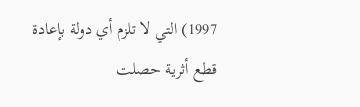1997) التي لا تلزم أي دولة بإعادة قطع أثرية حصلت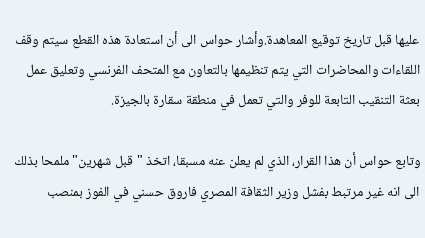عليها قبل تاريخ توقيع المعاهدة.وأشار حواس الى أن استعادة هذه القطع سيتم وقف اللقاءات والمحاضرات التي يتم تنظيمها بالتعاون مع المتحف الفرنسي وتعليق عمل بعثة التنقيب التابعة للوفر والتي تعمل في منطقة سقارة بالجيزة.

وتابع حواس أن هذا القرار، الذي لم يعلن عنه مسبقا، اتخذ "قبل شهرين" ملمحا بذلك الى انه غير مرتبط بفشل وزير الثقافة المصري فاروق حسني في الفوز بمنصب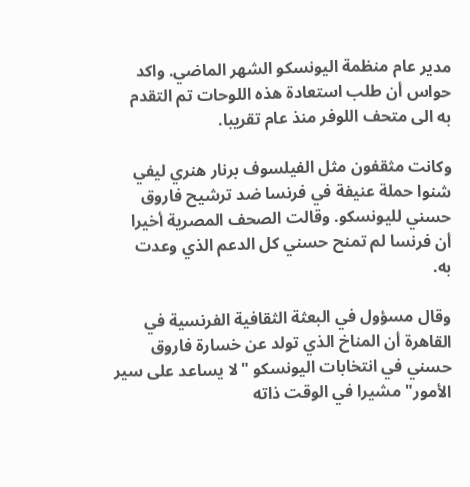مدير عام منظمة اليونسكو الشهر الماضي. واكد حواس أن طلب استعادة هذه اللوحات تم التقدم به الى متحف اللوفر منذ عام تقريبا.

وكانت مثقفون مثل الفيلسوف برنار هنري ليفي شنوا حملة عنيفة في فرنسا ضد ترشيح فاروق حسني لليونسكو. وقالت الصحف المصرية أخيرا أن فرنسا لم تمنح حسني كل الدعم الذي وعدت به.

وقال مسؤول في البعثة الثقافية الفرنسية في القاهرة أن المناخ الذي تولد عن خسارة فاروق حسني في انتخابات اليونسكو "لا يساعد على سير الأمور" مشيرا في الوقت ذاته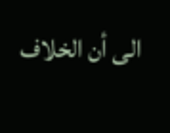الى أن الخلاف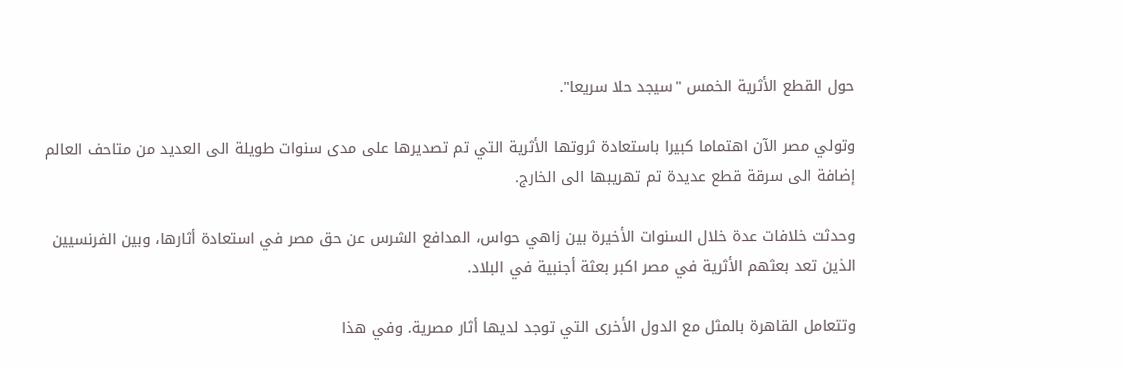حول القطع الأثرية الخمس "سيجد حلا سريعا".

وتولي مصر الآن اهتماما كبيرا باستعادة ثروتها الأثرية التي تم تصديرها على مدى سنوات طويلة الى العديد من متاحف العالم إضافة الى سرقة قطع عديدة تم تهريبها الى الخارج.

وحدثت خلافات عدة خلال السنوات الأخيرة بين زاهي حواس، المدافع الشرس عن حق مصر في استعادة أثارها، وبين الفرنسيين الذين تعد بعثهم الأثرية في مصر اكبر بعثة أجنبية في البلاد.

وتتعامل القاهرة بالمثل مع الدول الأخرى التي توجد لديها أثار مصرية. وفي هذا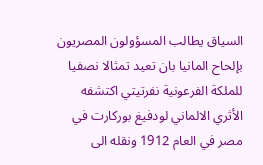السياق يطالب المسؤولون المصريون بإلحاح المانيا بان تعيد تمثالا نصفيا للملكة الفرعونية نفرتيتي اكتشفه الأثري الالماني لودفيغ بوركارت في مصر في العام 1912 ونقله الى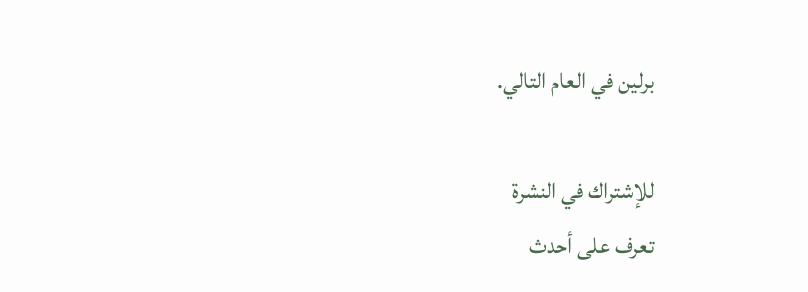برلين في العام التالي.

للإشتراك في النشرة
تعرف على أحدث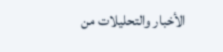الأخبار والتحليلات من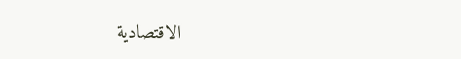الاقتصادية